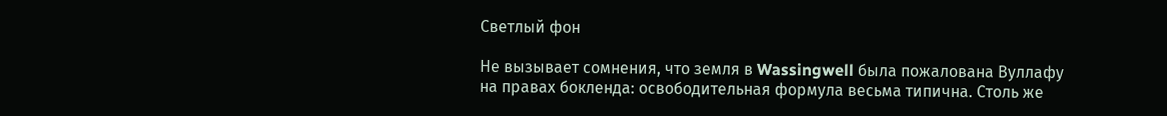Светлый фон

Не вызывает сомнения, что земля в Wassingwell была пожалована Вуллафу на правах бокленда: освободительная формула весьма типична. Столь же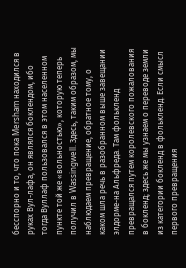бесспорно и то, что пока Mersham находился в руках Вул-лафа, он являлся боклендом, ибо тогда Вуллаф пользовался в этом населенном пункте той же «вольностью», которую теперь получил в Wassingwell. Здесь, таким образом, мы наблюдаем превращение, обратное тому, о каком шла речь в разобранном выше завещании элдорме-на Альфреда. Там фолькленд превращался путем королевского пожалования в бокленд; здесь же мы узнаем о переводе земли из категории бокленд в фолькленд. Если смысл первого превращения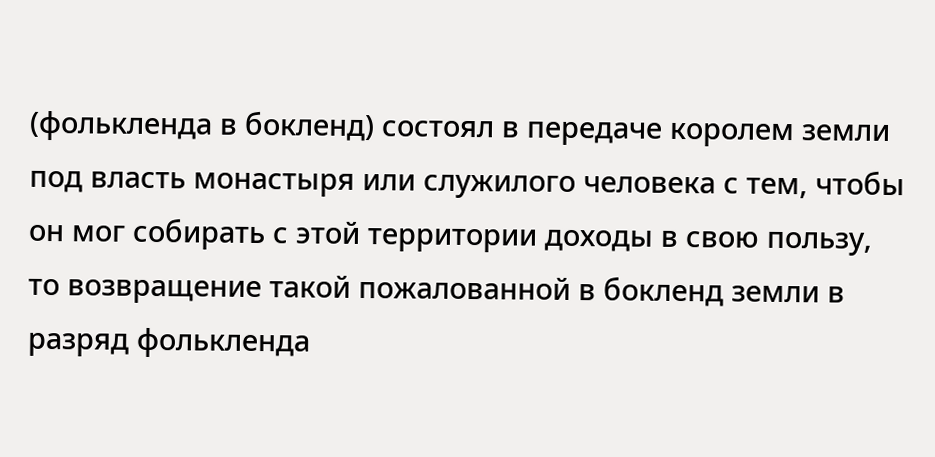(фолькленда в бокленд) состоял в передаче королем земли под власть монастыря или служилого человека с тем, чтобы он мог собирать с этой территории доходы в свою пользу, то возвращение такой пожалованной в бокленд земли в разряд фолькленда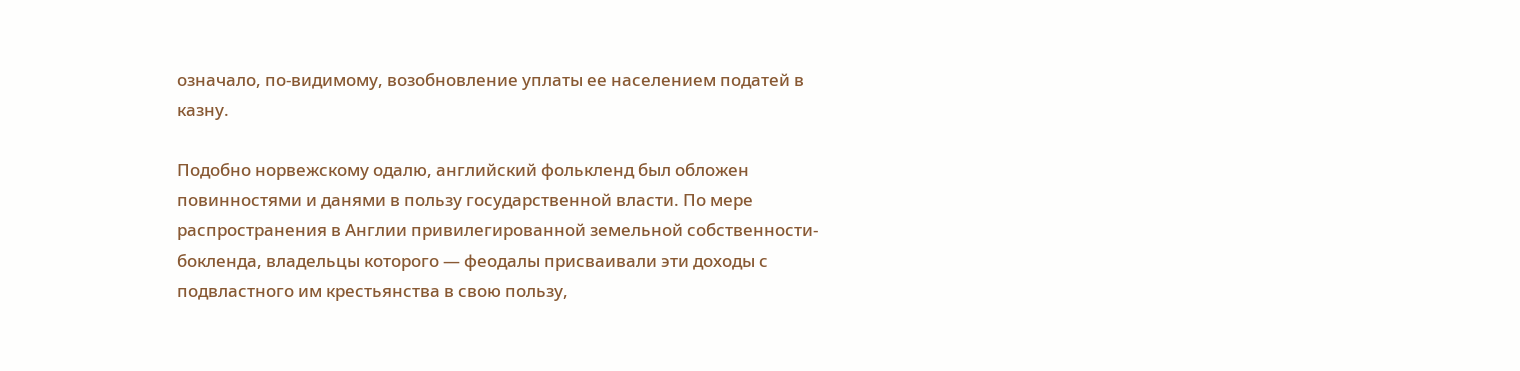означало, по-видимому, возобновление уплаты ее населением податей в казну.

Подобно норвежскому одалю, английский фолькленд был обложен повинностями и данями в пользу государственной власти. По мере распространения в Англии привилегированной земельной собственности-бокленда, владельцы которого — феодалы присваивали эти доходы с подвластного им крестьянства в свою пользу,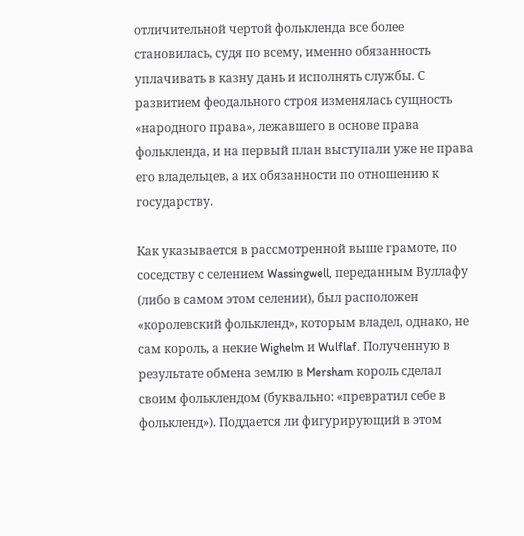отличительной чертой фолькленда все более становилась, судя по всему, именно обязанность уплачивать в казну дань и исполнять службы. С развитием феодального строя изменялась сущность «народного права», лежавшего в основе права фолькленда, и на первый план выступали уже не права его владельцев, а их обязанности по отношению к государству.

Как указывается в рассмотренной выше грамоте, по соседству с селением Wassingwell, переданным Вуллафу (либо в самом этом селении), был расположен «королевский фолькленд», которым владел, однако, не сам король, а некие Wighelm и Wulflaf. Полученную в результате обмена землю в Mersham король сделал своим фольклендом (буквально: «превратил себе в фолькленд»). Поддается ли фигурирующий в этом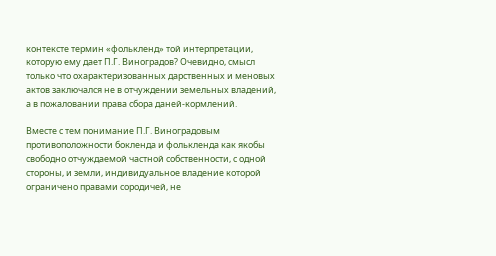контексте термин «фолькленд» той интерпретации, которую ему дает П.Г. Виноградов? Очевидно, смысл только что охарактеризованных дарственных и меновых актов заключался не в отчуждении земельных владений, а в пожаловании права сбора даней-кормлений.

Вместе с тем понимание П.Г. Виноградовым противоположности бокленда и фолькленда как якобы свободно отчуждаемой частной собственности, с одной стороны, и земли, индивидуальное владение которой ограничено правами сородичей, не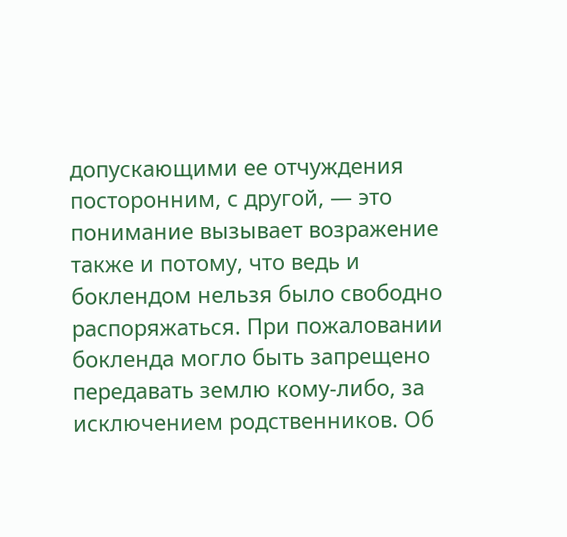допускающими ее отчуждения посторонним, с другой, — это понимание вызывает возражение также и потому, что ведь и боклендом нельзя было свободно распоряжаться. При пожаловании бокленда могло быть запрещено передавать землю кому-либо, за исключением родственников. Об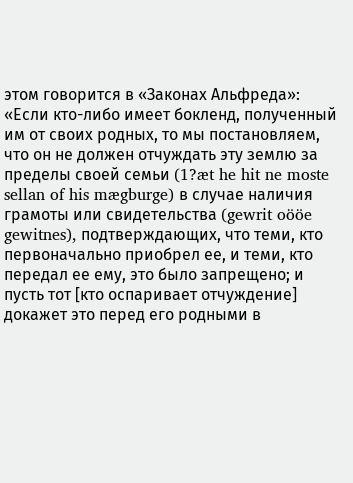этом говорится в «Законах Альфреда»: «Если кто-либо имеет бокленд, полученный им от своих родных, то мы постановляем, что он не должен отчуждать эту землю за пределы своей семьи (1?æt he hit ne moste sellan of his mægburge) в случае наличия грамоты или свидетельства (gewrit oööe gewitnes), подтверждающих, что теми, кто первоначально приобрел ее, и теми, кто передал ее ему, это было запрещено; и пусть тот [кто оспаривает отчуждение] докажет это перед его родными в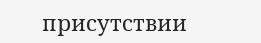присутствии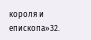короля и епископа»32.